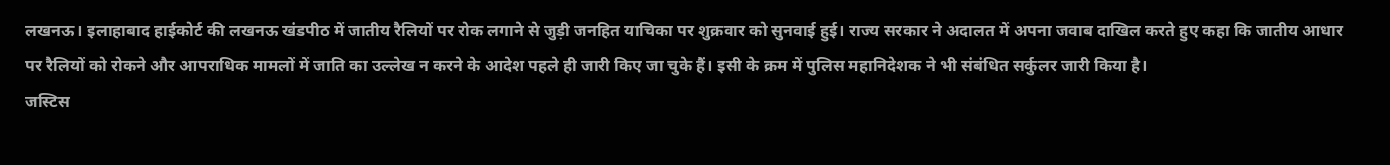लखनऊ। इलाहाबाद हाईकोर्ट की लखनऊ खंडपीठ में जातीय रैलियों पर रोक लगाने से जुड़ी जनहित याचिका पर शुक्रवार को सुनवाई हुई। राज्य सरकार ने अदालत में अपना जवाब दाखिल करते हुए कहा कि जातीय आधार पर रैलियों को रोकने और आपराधिक मामलों में जाति का उल्लेख न करने के आदेश पहले ही जारी किए जा चुके हैं। इसी के क्रम में पुलिस महानिदेशक ने भी संबंधित सर्कुलर जारी किया है।
जस्टिस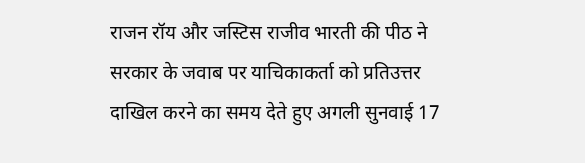राजन रॉय और जस्टिस राजीव भारती की पीठ ने सरकार के जवाब पर याचिकाकर्ता को प्रतिउत्तर दाखिल करने का समय देते हुए अगली सुनवाई 17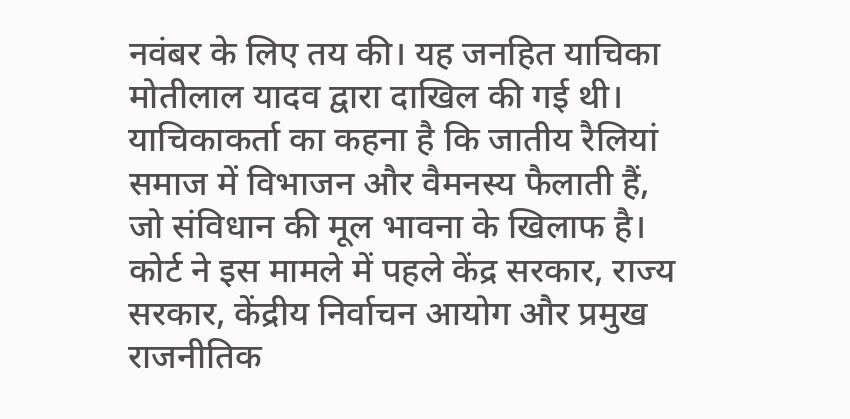नवंबर के लिए तय की। यह जनहित याचिका मोतीलाल यादव द्वारा दाखिल की गई थी। याचिकाकर्ता का कहना है कि जातीय रैलियां समाज में विभाजन और वैमनस्य फैलाती हैं, जो संविधान की मूल भावना के खिलाफ है।
कोर्ट ने इस मामले में पहले केंद्र सरकार, राज्य सरकार, केंद्रीय निर्वाचन आयोग और प्रमुख राजनीतिक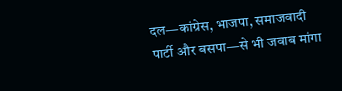दल—कांग्रेस, भाजपा, समाजवादी पार्टी और बसपा—से भी जवाब मांगा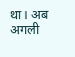था। अब अगली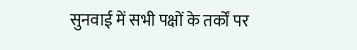सुनवाई में सभी पक्षों के तर्कों पर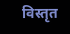विस्तृत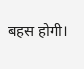बहस होगी।